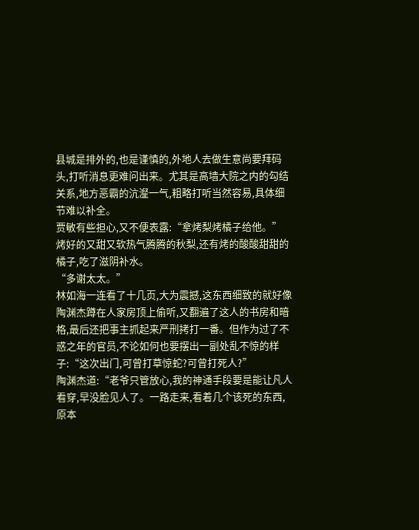县城是排外的,也是谨慎的,外地人去做生意尚要拜码头,打听消息更难问出来。尤其是高墙大院之内的勾结关系,地方恶霸的沆瀣一气,粗略打听当然容易,具体细节难以补全。
贾敏有些担心,又不便表露:“拿烤梨烤橘子给他。”
烤好的又甜又软热气腾腾的秋梨,还有烤的酸酸甜甜的橘子,吃了滋阴补水。
“多谢太太。”
林如海一连看了十几页,大为震撼,这东西细致的就好像陶渊杰蹲在人家房顶上偷听,又翻遍了这人的书房和暗格,最后还把事主抓起来严刑拷打一番。但作为过了不惑之年的官员,不论如何也要摆出一副处乱不惊的样子:“这次出门,可曾打草惊蛇?可曾打死人?”
陶渊杰道:“老爷只管放心,我的神通手段要是能让凡人看穿,早没脸见人了。一路走来,看着几个该死的东西,原本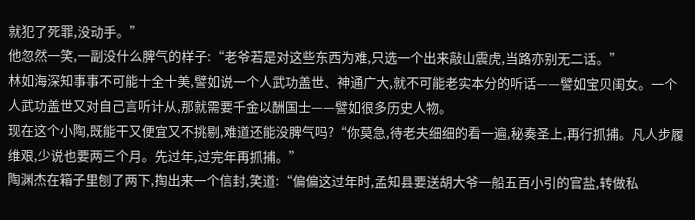就犯了死罪,没动手。”
他忽然一笑,一副没什么脾气的样子:“老爷若是对这些东西为难,只选一个出来敲山震虎,当路亦别无二话。”
林如海深知事事不可能十全十美,譬如说一个人武功盖世、神通广大,就不可能老实本分的听话——譬如宝贝闺女。一个人武功盖世又对自己言听计从,那就需要千金以酬国士——譬如很多历史人物。
现在这个小陶,既能干又便宜又不挑剔,难道还能没脾气吗?“你莫急,待老夫细细的看一遍,秘奏圣上,再行抓捕。凡人步履维艰,少说也要两三个月。先过年,过完年再抓捕。”
陶渊杰在箱子里刨了两下,掏出来一个信封,笑道:“偏偏这过年时,孟知县要送胡大爷一船五百小引的官盐,转做私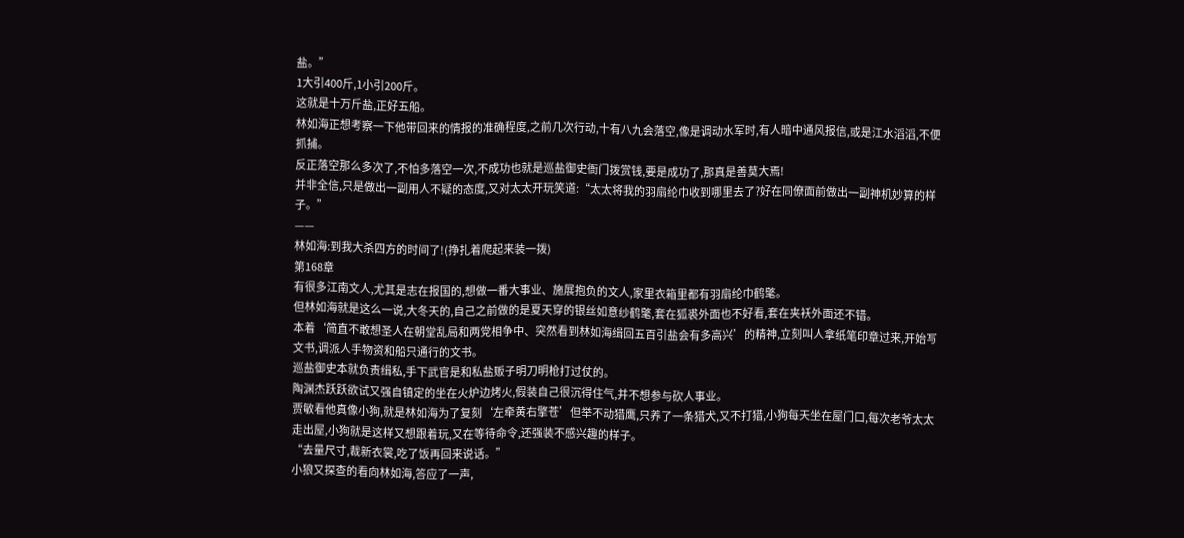盐。”
1大引400斤,1小引200斤。
这就是十万斤盐,正好五船。
林如海正想考察一下他带回来的情报的准确程度,之前几次行动,十有八九会落空,像是调动水军时,有人暗中通风报信,或是江水滔滔,不便抓捕。
反正落空那么多次了,不怕多落空一次,不成功也就是巡盐御史衙门拨赏钱,要是成功了,那真是善莫大焉!
并非全信,只是做出一副用人不疑的态度,又对太太开玩笑道:“太太将我的羽扇纶巾收到哪里去了?好在同僚面前做出一副神机妙算的样子。”
——
林如海:到我大杀四方的时间了!(挣扎着爬起来装一拨)
第168章
有很多江南文人,尤其是志在报国的,想做一番大事业、施展抱负的文人,家里衣箱里都有羽扇纶巾鹤氅。
但林如海就是这么一说,大冬天的,自己之前做的是夏天穿的银丝如意纱鹤氅,套在狐裘外面也不好看,套在夹袄外面还不错。
本着‘简直不敢想圣人在朝堂乱局和两党相争中、突然看到林如海缉回五百引盐会有多高兴’的精神,立刻叫人拿纸笔印章过来,开始写文书,调派人手物资和船只通行的文书。
巡盐御史本就负责缉私,手下武官是和私盐贩子明刀明枪打过仗的。
陶渊杰跃跃欲试又强自镇定的坐在火炉边烤火,假装自己很沉得住气,并不想参与砍人事业。
贾敏看他真像小狗,就是林如海为了复刻‘左牵黄右擎苍’但举不动猎鹰,只养了一条猎犬,又不打猎,小狗每天坐在屋门口,每次老爷太太走出屋,小狗就是这样又想跟着玩,又在等待命令,还强装不感兴趣的样子。
“去量尺寸,裁新衣裳,吃了饭再回来说话。”
小狼又探查的看向林如海,答应了一声,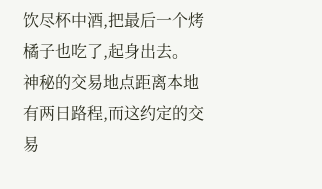饮尽杯中酒,把最后一个烤橘子也吃了,起身出去。
神秘的交易地点距离本地有两日路程,而这约定的交易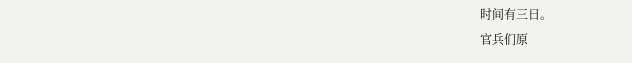时间有三日。
官兵们原